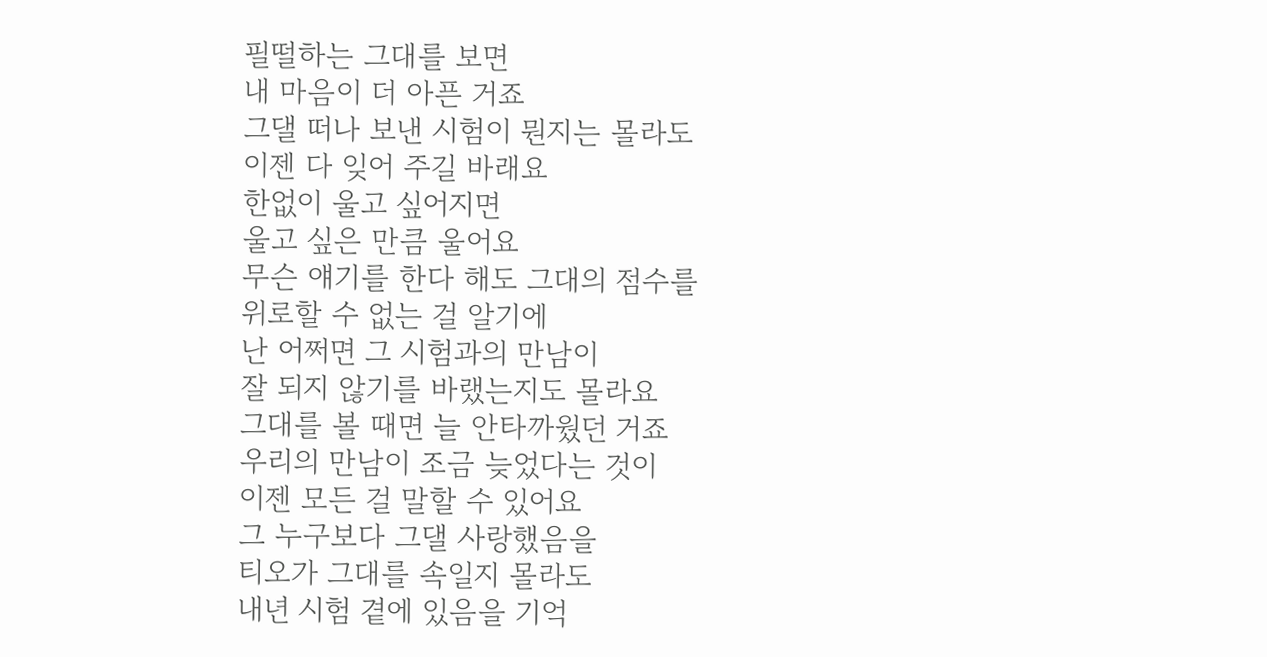필떨하는 그대를 보면
내 마음이 더 아픈 거죠
그댈 떠나 보낸 시험이 뭔지는 몰라도
이젠 다 잊어 주길 바래요
한없이 울고 싶어지면
울고 싶은 만큼 울어요
무슨 얘기를 한다 해도 그대의 점수를
위로할 수 없는 걸 알기에
난 어쩌면 그 시험과의 만남이
잘 되지 않기를 바랬는지도 몰라요
그대를 볼 때면 늘 안타까웠던 거죠
우리의 만남이 조금 늦었다는 것이
이젠 모든 걸 말할 수 있어요
그 누구보다 그댈 사랑했음을
티오가 그대를 속일지 몰라도
내년 시험 곁에 있음을 기억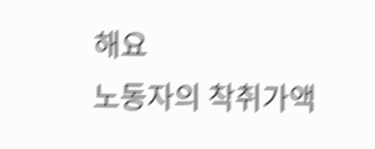해요
노동자의 착취가액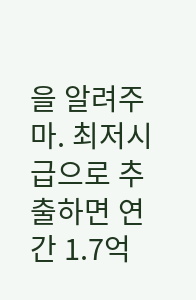을 알려주마. 최저시급으로 추출하면 연간 1.7억